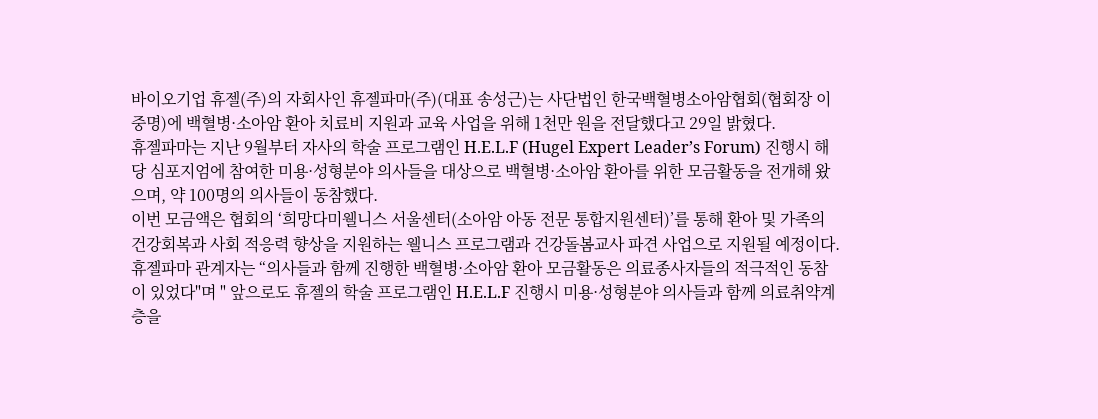바이오기업 휴젤(주)의 자회사인 휴젤파마(주)(대표 송성근)는 사단법인 한국백혈병소아암협회(협회장 이중명)에 백혈병·소아암 환아 치료비 지원과 교육 사업을 위해 1천만 원을 전달했다고 29일 밝혔다.
휴젤파마는 지난 9월부터 자사의 학술 프로그램인 H.E.L.F (Hugel Expert Leader’s Forum) 진행시 해당 심포지엄에 참여한 미용·성형분야 의사들을 대상으로 백혈병·소아암 환아를 위한 모금활동을 전개해 왔으며, 약 100명의 의사들이 동참했다.
이번 모금액은 협회의 ‘희망다미웰니스 서울센터(소아암 아동 전문 통합지원센터)’를 통해 환아 및 가족의 건강회복과 사회 적응력 향상을 지원하는 웰니스 프로그램과 건강돌봄교사 파견 사업으로 지원될 예정이다.
휴젤파마 관계자는 “의사들과 함께 진행한 백혈병·소아암 환아 모금활동은 의료종사자들의 적극적인 동참이 있었다"며 " 앞으로도 휴젤의 학술 프로그램인 H.E.L.F 진행시 미용·성형분야 의사들과 함께 의료취약계층을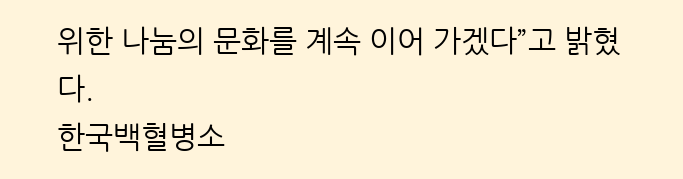위한 나눔의 문화를 계속 이어 가겠다”고 밝혔다.
한국백혈병소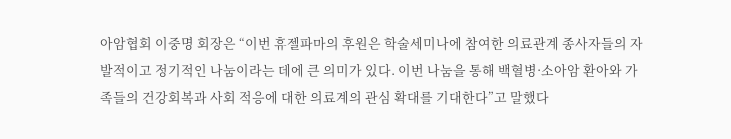아암협회 이중명 회장은 “이번 휴젤파마의 후원은 학술세미나에 참여한 의료관계 종사자들의 자발적이고 정기적인 나눔이라는 데에 큰 의미가 있다. 이번 나눔을 통해 백혈병·소아암 환아와 가족들의 건강회복과 사회 적응에 대한 의료계의 관심 확대를 기대한다”고 말했다